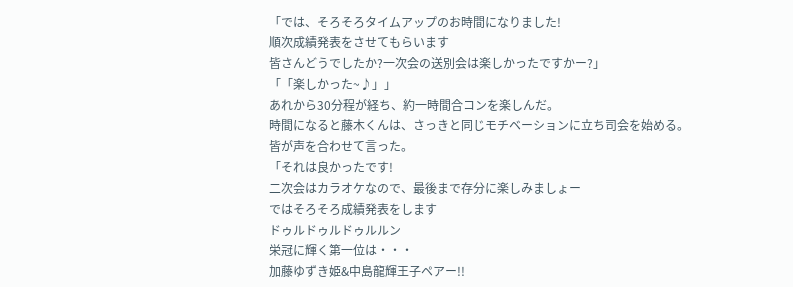「では、そろそろタイムアップのお時間になりました!
順次成績発表をさせてもらいます
皆さんどうでしたか?一次会の送別会は楽しかったですかー?」
「「楽しかった~♪」」
あれから30分程が経ち、約一時間合コンを楽しんだ。
時間になると藤木くんは、さっきと同じモチベーションに立ち司会を始める。
皆が声を合わせて言った。
「それは良かったです!
二次会はカラオケなので、最後まで存分に楽しみましょー
ではそろそろ成績発表をします
ドゥルドゥルドゥルルン
栄冠に輝く第一位は・・・
加藤ゆずき姫&中島龍輝王子ペアー!!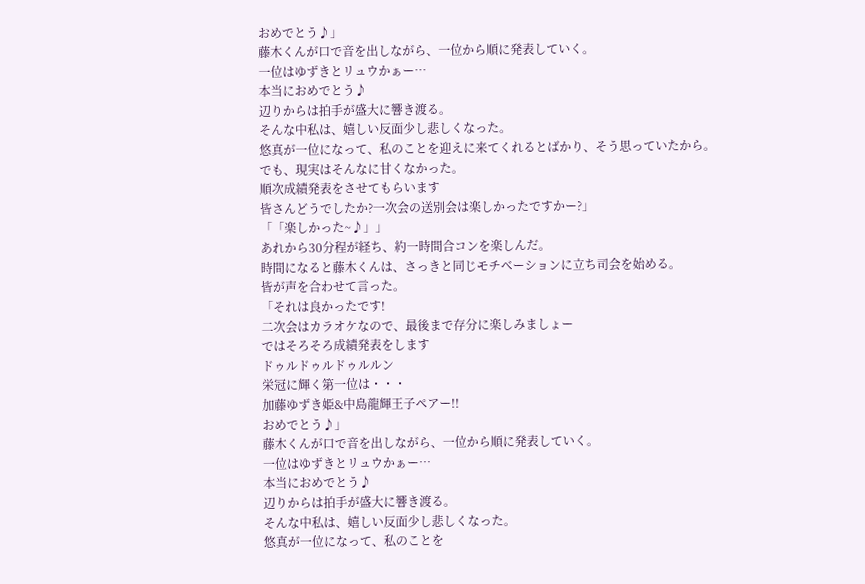おめでとう♪」
藤木くんが口で音を出しながら、一位から順に発表していく。
一位はゆずきとリュウかぁー…
本当におめでとう♪
辺りからは拍手が盛大に響き渡る。
そんな中私は、嬉しい反面少し悲しくなった。
悠真が一位になって、私のことを迎えに来てくれるとばかり、そう思っていたから。
でも、現実はそんなに甘くなかった。
順次成績発表をさせてもらいます
皆さんどうでしたか?一次会の送別会は楽しかったですかー?」
「「楽しかった~♪」」
あれから30分程が経ち、約一時間合コンを楽しんだ。
時間になると藤木くんは、さっきと同じモチベーションに立ち司会を始める。
皆が声を合わせて言った。
「それは良かったです!
二次会はカラオケなので、最後まで存分に楽しみましょー
ではそろそろ成績発表をします
ドゥルドゥルドゥルルン
栄冠に輝く第一位は・・・
加藤ゆずき姫&中島龍輝王子ペアー!!
おめでとう♪」
藤木くんが口で音を出しながら、一位から順に発表していく。
一位はゆずきとリュウかぁー…
本当におめでとう♪
辺りからは拍手が盛大に響き渡る。
そんな中私は、嬉しい反面少し悲しくなった。
悠真が一位になって、私のことを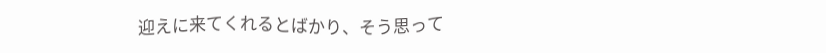迎えに来てくれるとばかり、そう思って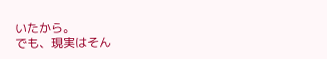いたから。
でも、現実はそん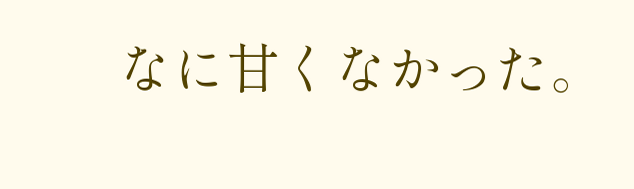なに甘くなかった。